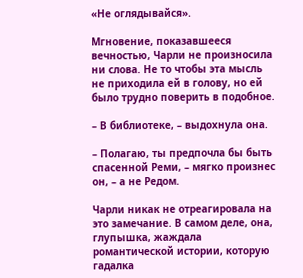«Не оглядывайся».

Мгновение, показавшееся вечностью, Чарли не произносила ни слова. Не то чтобы эта мысль не приходила ей в голову, но ей было трудно поверить в подобное.

– В библиотеке, – выдохнула она.

– Полагаю, ты предпочла бы быть спасенной Реми, – мягко произнес он, – а не Редом.

Чарли никак не отреагировала на это замечание. В самом деле, она, глупышка, жаждала романтической истории, которую гадалка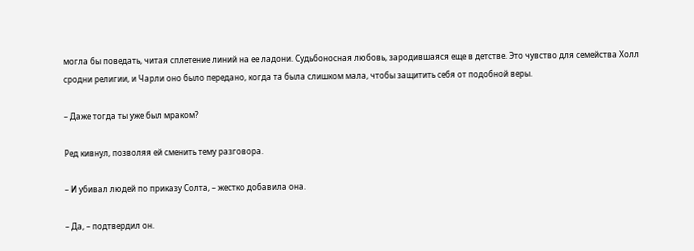могла бы поведать, читая сплетение линий на ее ладони. Судьбоносная любовь, зародившаяся еще в детстве. Это чувство для семейства Холл сродни религии, и Чарли оно было передано, когда та была слишком мала, чтобы защитить себя от подобной веры.

– Даже тогда ты уже был мраком?

Ред кивнул, позволяя ей сменить тему разговора.

– И убивал людей по приказу Солта, – жестко добавила она.

– Да, – подтвердил он.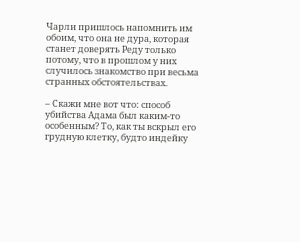Чарли пришлось напомнить им обоим, что она не дура, которая станет доверять Реду только потому, что в прошлом у них случилось знакомство при весьма странных обстоятельствах.

– Скажи мне вот что: способ убийства Адама был каким-то особенным? То, как ты вскрыл его грудную клетку, будто индейку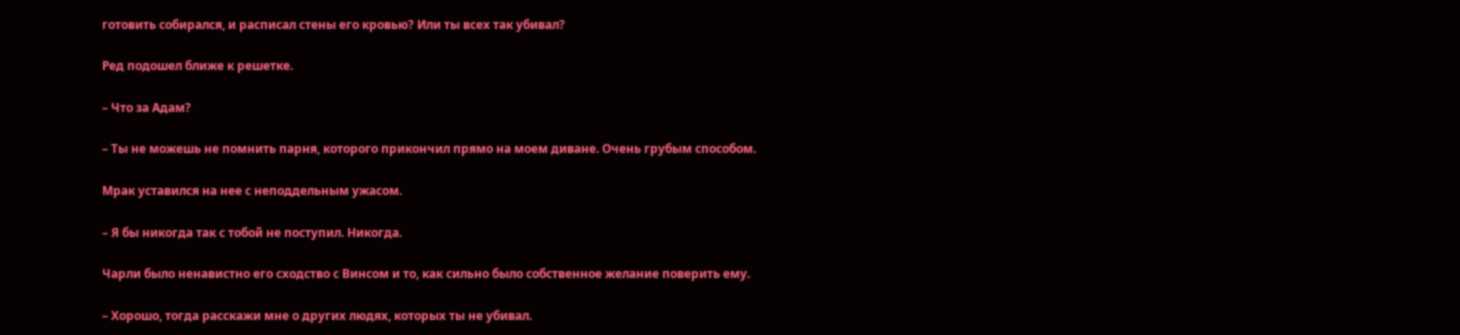готовить собирался, и расписал стены его кровью? Или ты всех так убивал?

Ред подошел ближе к решетке.

– Что за Адам?

– Ты не можешь не помнить парня, которого прикончил прямо на моем диване. Очень грубым способом.

Мрак уставился на нее с неподдельным ужасом.

– Я бы никогда так с тобой не поступил. Никогда.

Чарли было ненавистно его сходство с Винсом и то, как сильно было собственное желание поверить ему.

– Хорошо, тогда расскажи мне о других людях, которых ты не убивал.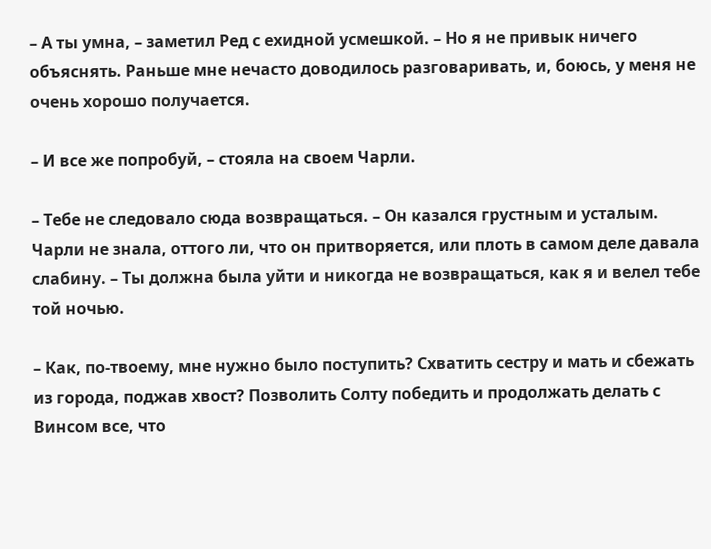– А ты умна, – заметил Ред с ехидной усмешкой. – Но я не привык ничего объяснять. Раньше мне нечасто доводилось разговаривать, и, боюсь, у меня не очень хорошо получается.

– И все же попробуй, – стояла на своем Чарли.

– Тебе не следовало сюда возвращаться. – Он казался грустным и усталым. Чарли не знала, оттого ли, что он притворяется, или плоть в самом деле давала слабину. – Ты должна была уйти и никогда не возвращаться, как я и велел тебе той ночью.

– Как, по-твоему, мне нужно было поступить? Схватить сестру и мать и сбежать из города, поджав хвост? Позволить Солту победить и продолжать делать с Винсом все, что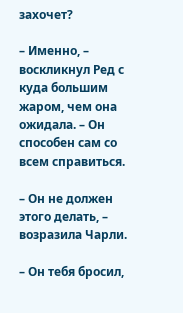захочет?

– Именно, – воскликнул Ред с куда большим жаром, чем она ожидала. – Он способен сам со всем справиться.

– Он не должен этого делать, – возразила Чарли.

– Он тебя бросил,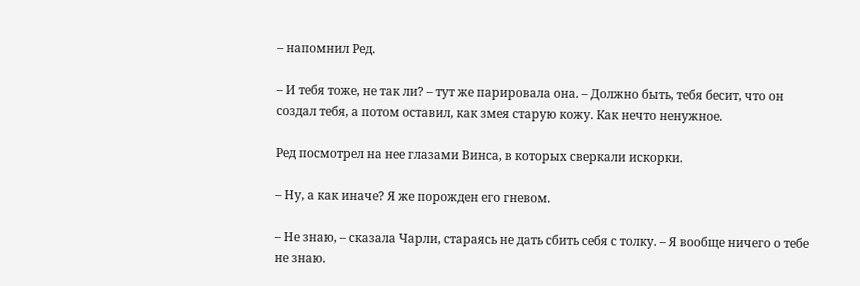– напомнил Ред.

– И тебя тоже, не так ли? – тут же парировала она. – Должно быть, тебя бесит, что он создал тебя, а потом оставил, как змея старую кожу. Как нечто ненужное.

Ред посмотрел на нее глазами Винса, в которых сверкали искорки.

– Ну, а как иначе? Я же порожден его гневом.

– Не знаю, – сказала Чарли, стараясь не дать сбить себя с толку. – Я вообще ничего о тебе не знаю.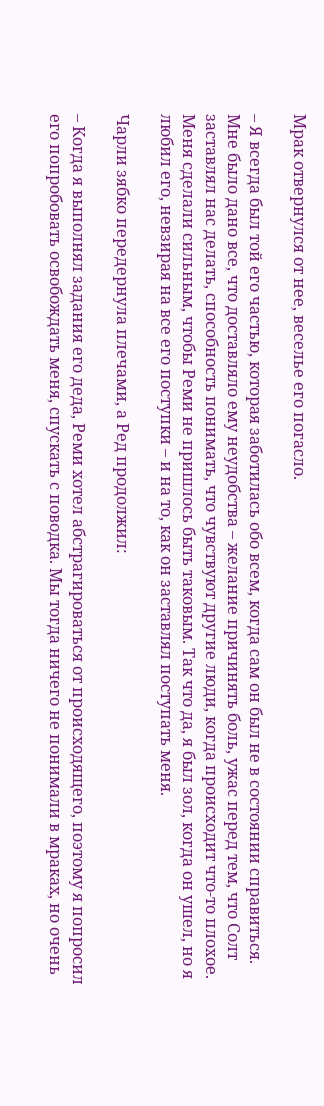Мрак отвернулся от нее, веселье его погасло.

– Я всегда был той его частью, которая заботилась обо всем, когда сам он был не в состоянии справиться. Мне было дано все, что доставляло ему неудобства – желание причинять боль, ужас перед тем, что Солт заставлял нас делать, способность понимать, что чувствуют другие люди, когда происходит что-то плохое. Меня сделали сильным, чтобы Реми не пришлось быть таковым. Так что да, я был зол, когда он ушел, но я любил его, невзирая на все его поступки – и на то, как он заставлял поступать меня.

Чарли зябко передернула плечами, а Ред продолжил:

– Когда я выполнял задания его деда, Реми хотел абстрагироваться от происходящего, поэтому я попросил его попробовать освобождать меня, спускать с поводка. Мы тогда ничего не понимали в мраках, но очень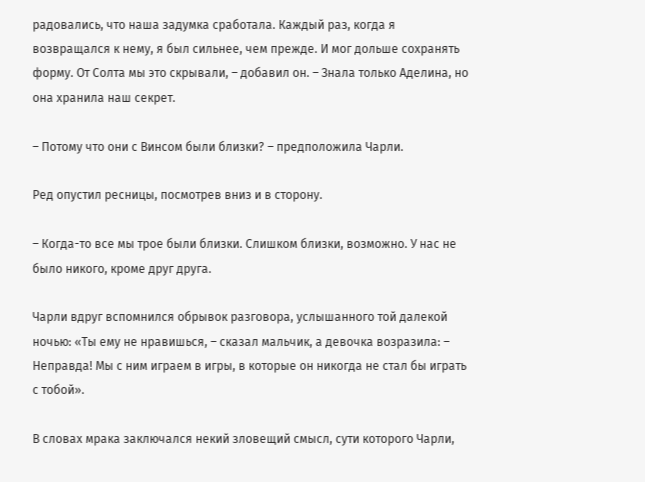радовались, что наша задумка сработала. Каждый раз, когда я возвращался к нему, я был сильнее, чем прежде. И мог дольше сохранять форму. От Солта мы это скрывали, – добавил он. – Знала только Аделина, но она хранила наш секрет.

– Потому что они с Винсом были близки? – предположила Чарли.

Ред опустил ресницы, посмотрев вниз и в сторону.

– Когда-то все мы трое были близки. Слишком близки, возможно. У нас не было никого, кроме друг друга.

Чарли вдруг вспомнился обрывок разговора, услышанного той далекой ночью: «Ты ему не нравишься, – сказал мальчик, а девочка возразила: – Неправда! Мы с ним играем в игры, в которые он никогда не стал бы играть с тобой».

В словах мрака заключался некий зловещий смысл, сути которого Чарли,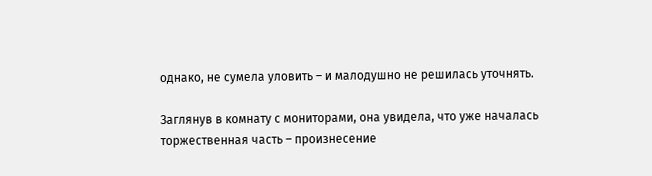однако, не сумела уловить – и малодушно не решилась уточнять.

Заглянув в комнату с мониторами, она увидела, что уже началась торжественная часть – произнесение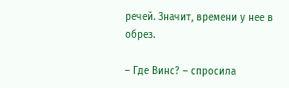речей. Значит, времени у нее в обрез.

– Где Винс? – спросила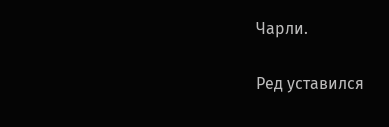Чарли.

Ред уставился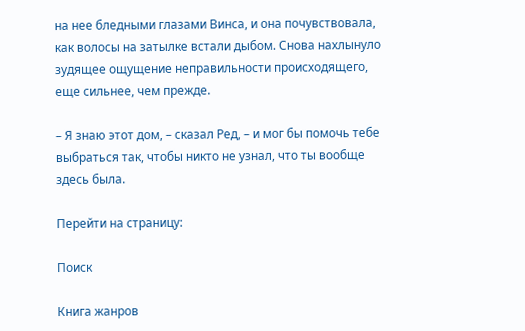на нее бледными глазами Винса, и она почувствовала, как волосы на затылке встали дыбом. Снова нахлынуло зудящее ощущение неправильности происходящего, еще сильнее, чем прежде.

– Я знаю этот дом, – сказал Ред, – и мог бы помочь тебе выбраться так, чтобы никто не узнал, что ты вообще здесь была.

Перейти на страницу:

Поиск

Книга жанров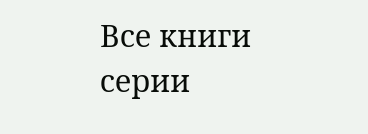Все книги серии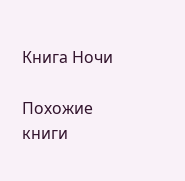Книга Ночи

Похожие книги